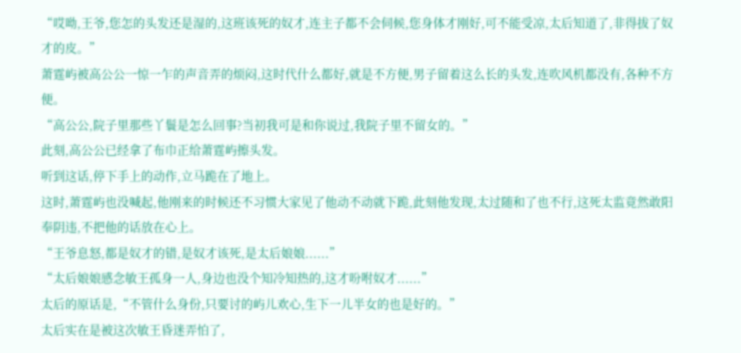“哎呦,王爷,您怎的头发还是湿的,这班该死的奴才,连主子都不会伺候,您身体才刚好,可不能受凉,太后知道了,非得拔了奴才的皮。”
萧霆屿被高公公一惊一乍的声音弄的烦闷,这时代什么都好,就是不方便,男子留着这么长的头发,连吹风机都没有,各种不方便。
“高公公,院子里那些丫鬟是怎么回事?当初我可是和你说过,我院子里不留女的。”
此刻,高公公已经拿了布巾正给萧霆屿擦头发。
听到这话,停下手上的动作,立马跪在了地上。
这时,萧霆屿也没喊起,他刚来的时候还不习惯大家见了他动不动就下跪,此刻他发现,太过随和了也不行,这死太监竟然敢阳奉阴违,不把他的话放在心上。
“王爷息怒,都是奴才的错,是奴才该死,是太后娘娘......”
“太后娘娘感念敏王孤身一人,身边也没个知冷知热的,这才吩咐奴才......”
太后的原话是,“不管什么身份,只要讨的屿儿欢心,生下一儿半女的也是好的。”
太后实在是被这次敏王昏迷弄怕了,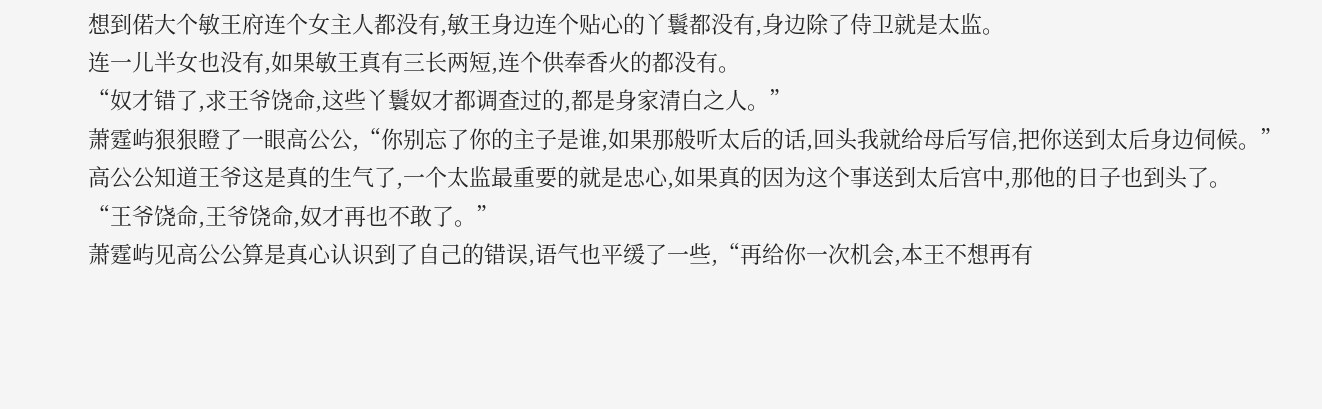想到偌大个敏王府连个女主人都没有,敏王身边连个贴心的丫鬟都没有,身边除了侍卫就是太监。
连一儿半女也没有,如果敏王真有三长两短,连个供奉香火的都没有。
“奴才错了,求王爷饶命,这些丫鬟奴才都调查过的,都是身家清白之人。”
萧霆屿狠狠瞪了一眼高公公,“你别忘了你的主子是谁,如果那般听太后的话,回头我就给母后写信,把你送到太后身边伺候。”
高公公知道王爷这是真的生气了,一个太监最重要的就是忠心,如果真的因为这个事送到太后宫中,那他的日子也到头了。
“王爷饶命,王爷饶命,奴才再也不敢了。”
萧霆屿见高公公算是真心认识到了自己的错误,语气也平缓了一些,“再给你一次机会,本王不想再有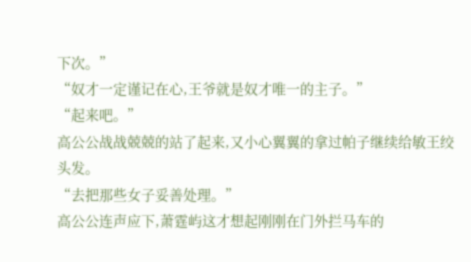下次。”
“奴才一定谨记在心,王爷就是奴才唯一的主子。”
“起来吧。”
高公公战战兢兢的站了起来,又小心翼翼的拿过帕子继续给敏王绞头发。
“去把那些女子妥善处理。”
高公公连声应下,萧霆屿这才想起刚刚在门外拦马车的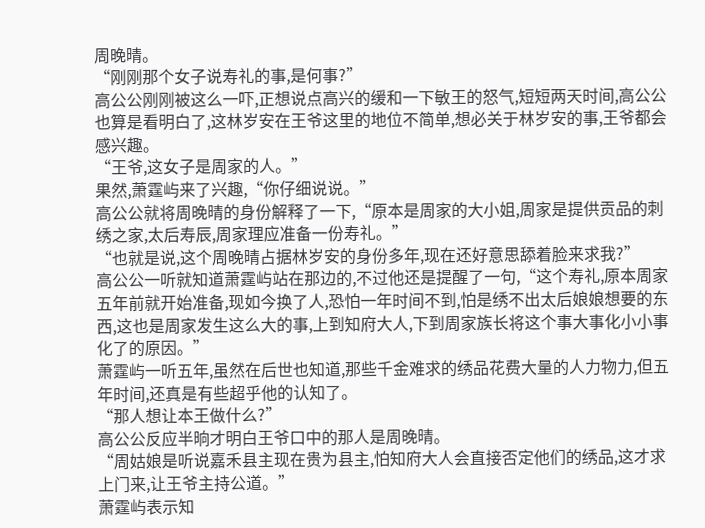周晚晴。
“刚刚那个女子说寿礼的事,是何事?”
高公公刚刚被这么一吓,正想说点高兴的缓和一下敏王的怒气,短短两天时间,高公公也算是看明白了,这林岁安在王爷这里的地位不简单,想必关于林岁安的事,王爷都会感兴趣。
“王爷,这女子是周家的人。”
果然,萧霆屿来了兴趣,“你仔细说说。”
高公公就将周晚晴的身份解释了一下,“原本是周家的大小姐,周家是提供贡品的刺绣之家,太后寿辰,周家理应准备一份寿礼。”
“也就是说,这个周晚晴占据林岁安的身份多年,现在还好意思舔着脸来求我?”
高公公一听就知道萧霆屿站在那边的,不过他还是提醒了一句,“这个寿礼,原本周家五年前就开始准备,现如今换了人,恐怕一年时间不到,怕是绣不出太后娘娘想要的东西,这也是周家发生这么大的事,上到知府大人,下到周家族长将这个事大事化小小事化了的原因。”
萧霆屿一听五年,虽然在后世也知道,那些千金难求的绣品花费大量的人力物力,但五年时间,还真是有些超乎他的认知了。
“那人想让本王做什么?”
高公公反应半晌才明白王爷口中的那人是周晚晴。
“周姑娘是听说嘉禾县主现在贵为县主,怕知府大人会直接否定他们的绣品,这才求上门来,让王爷主持公道。”
萧霆屿表示知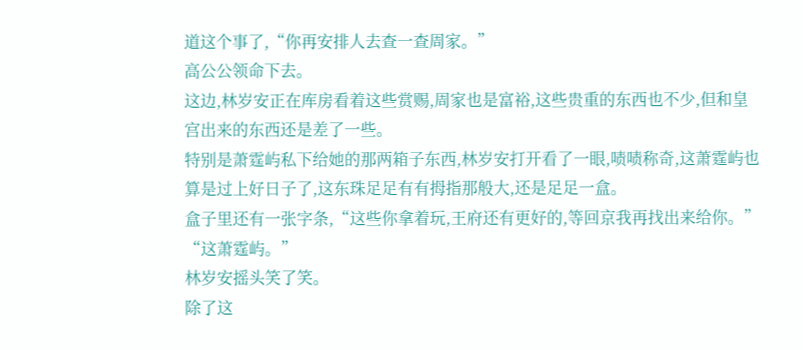道这个事了,“你再安排人去查一查周家。”
高公公领命下去。
这边,林岁安正在库房看着这些赏赐,周家也是富裕,这些贵重的东西也不少,但和皇宫出来的东西还是差了一些。
特别是萧霆屿私下给她的那两箱子东西,林岁安打开看了一眼,啧啧称奇,这萧霆屿也算是过上好日子了,这东珠足足有有拇指那般大,还是足足一盒。
盒子里还有一张字条,“这些你拿着玩,王府还有更好的,等回京我再找出来给你。”
“这萧霆屿。”
林岁安摇头笑了笑。
除了这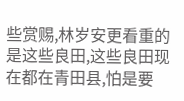些赏赐,林岁安更看重的是这些良田,这些良田现在都在青田县,怕是要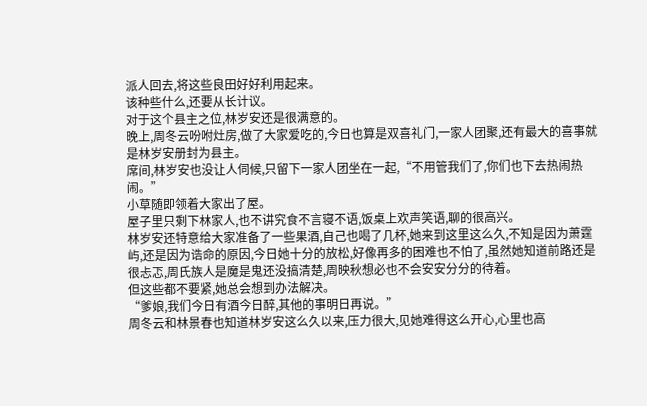派人回去,将这些良田好好利用起来。
该种些什么,还要从长计议。
对于这个县主之位,林岁安还是很满意的。
晚上,周冬云吩咐灶房,做了大家爱吃的,今日也算是双喜礼门,一家人团聚,还有最大的喜事就是林岁安册封为县主。
席间,林岁安也没让人伺候,只留下一家人团坐在一起,“不用管我们了,你们也下去热闹热闹。”
小草随即领着大家出了屋。
屋子里只剩下林家人,也不讲究食不言寝不语,饭桌上欢声笑语,聊的很高兴。
林岁安还特意给大家准备了一些果酒,自己也喝了几杯,她来到这里这么久,不知是因为萧霆屿,还是因为诰命的原因,今日她十分的放松,好像再多的困难也不怕了,虽然她知道前路还是很忐忑,周氏族人是魔是鬼还没搞清楚,周映秋想必也不会安安分分的待着。
但这些都不要紧,她总会想到办法解决。
“爹娘,我们今日有酒今日醉,其他的事明日再说。”
周冬云和林景春也知道林岁安这么久以来,压力很大,见她难得这么开心,心里也高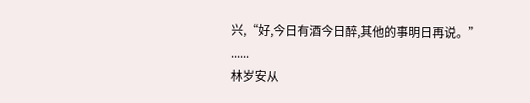兴,“好,今日有酒今日醉,其他的事明日再说。”
......
林岁安从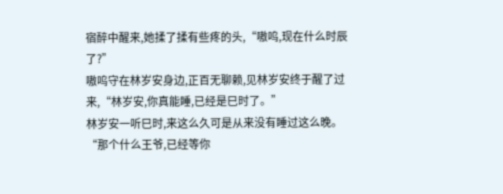宿醉中醒来,她揉了揉有些疼的头,“嗷呜,现在什么时辰了?”
嗷呜守在林岁安身边,正百无聊赖,见林岁安终于醒了过来,“林岁安,你真能睡,已经是巳时了。”
林岁安一听巳时,来这么久可是从来没有睡过这么晚。
“那个什么王爷,已经等你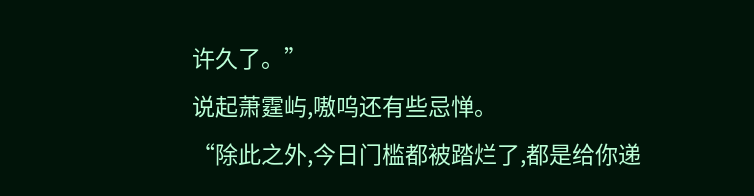许久了。”
说起萧霆屿,嗷呜还有些忌惮。
“除此之外,今日门槛都被踏烂了,都是给你递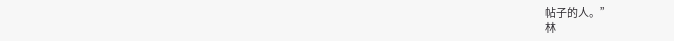帖子的人。”
林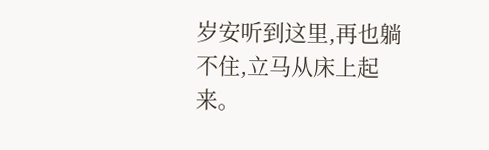岁安听到这里,再也躺不住,立马从床上起来。